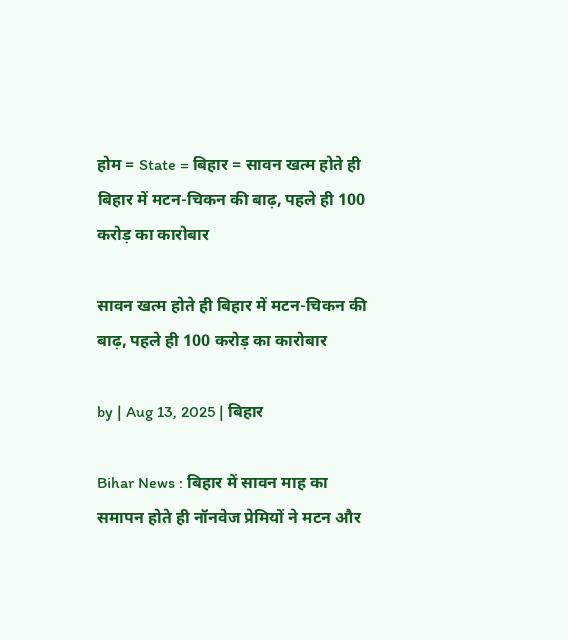होम = State = बिहार = सावन खत्म होते ही बिहार में मटन-चिकन की बाढ़, पहले ही 100 करोड़ का कारोबार

सावन खत्म होते ही बिहार में मटन-चिकन की बाढ़, पहले ही 100 करोड़ का कारोबार

by | Aug 13, 2025 | बिहार

Bihar News : बिहार में सावन माह का समापन होते ही नॉनवेज प्रेमियों ने मटन और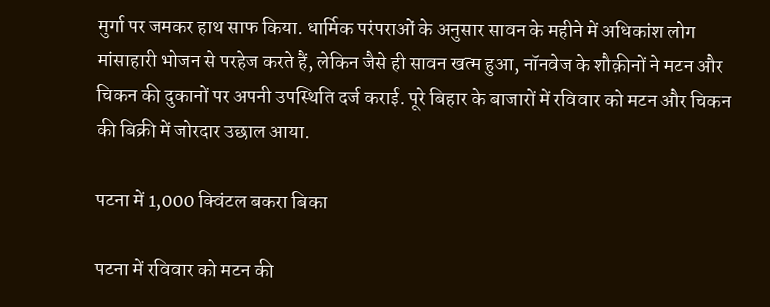मुर्गा पर जमकर हाथ साफ किया. धार्मिक परंपराओं के अनुसार सावन के महीने में अधिकांश लोग मांसाहारी भोजन से परहेज करते हैं, लेकिन जैसे ही सावन खत्म हुआ, नॉनवेज के शौक़ीनों ने मटन और चिकन की दुकानों पर अपनी उपस्थिति दर्ज कराई. पूरे बिहार के बाजारों में रविवार को मटन और चिकन की बिक्री में जोरदार उछाल आया.

पटना में 1,000 क्विंटल बकरा बिका

पटना में रविवार को मटन की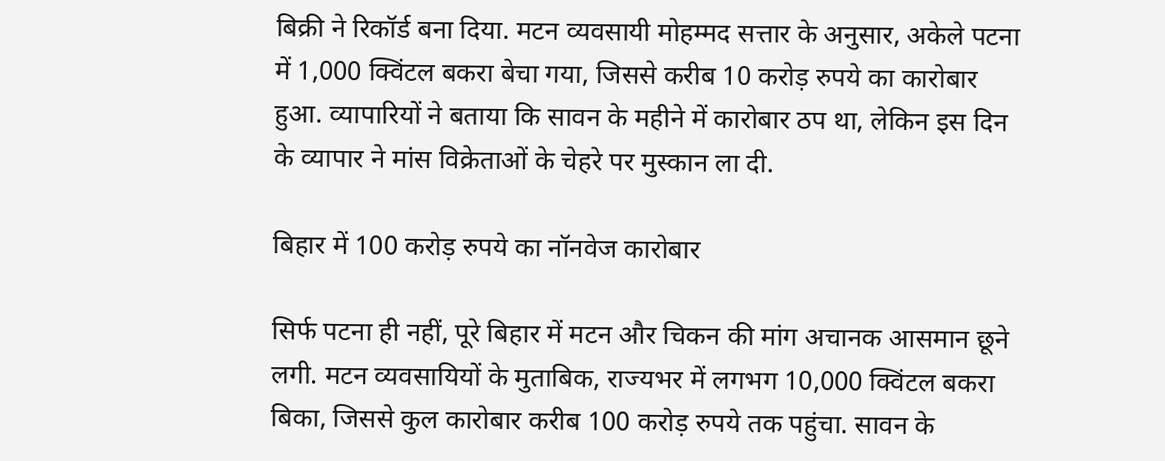बिक्री ने रिकॉर्ड बना दिया. मटन व्यवसायी मोहम्मद सत्तार के अनुसार, अकेले पटना में 1,000 क्विंटल बकरा बेचा गया, जिससे करीब 10 करोड़ रुपये का कारोबार हुआ. व्यापारियों ने बताया कि सावन के महीने में कारोबार ठप था, लेकिन इस दिन के व्यापार ने मांस विक्रेताओं के चेहरे पर मुस्कान ला दी.

बिहार में 100 करोड़ रुपये का नॉनवेज कारोबार

सिर्फ पटना ही नहीं, पूरे बिहार में मटन और चिकन की मांग अचानक आसमान छूने लगी. मटन व्यवसायियों के मुताबिक, राज्यभर में लगभग 10,000 क्विंटल बकरा बिका, जिससे कुल कारोबार करीब 100 करोड़ रुपये तक पहुंचा. सावन के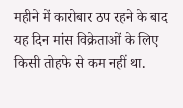महीने में कारोबार ठप रहने के बाद यह दिन मांस विक्रेताओं के लिए किसी तोहफे से कम नहीं था.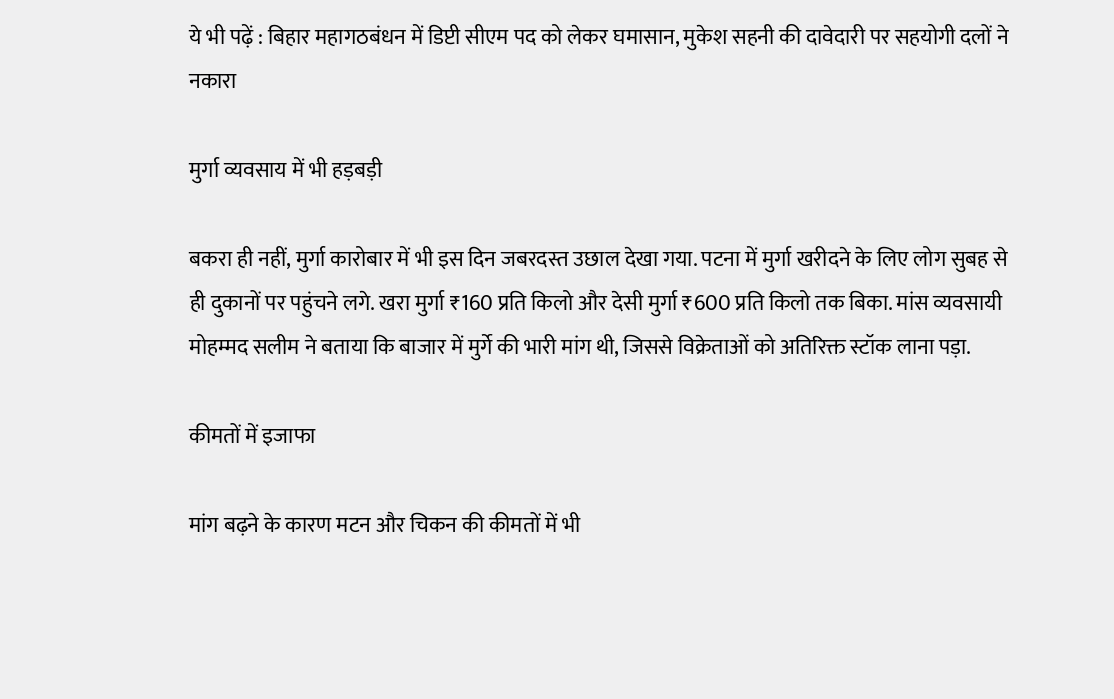ये भी पढ़ें : बिहार महागठबंधन में डिप्टी सीएम पद को लेकर घमासान, मुकेश सहनी की दावेदारी पर सहयोगी दलों ने नकारा

मुर्गा व्यवसाय में भी हड़बड़ी

बकरा ही नहीं, मुर्गा कारोबार में भी इस दिन जबरदस्त उछाल देखा गया. पटना में मुर्गा खरीदने के लिए लोग सुबह से ही दुकानों पर पहुंचने लगे. खरा मुर्गा ₹160 प्रति किलो और देसी मुर्गा ₹600 प्रति किलो तक बिका. मांस व्यवसायी मोहम्मद सलीम ने बताया कि बाजार में मुर्गे की भारी मांग थी, जिससे विक्रेताओं को अतिरिक्त स्टॉक लाना पड़ा.

कीमतों में इजाफा

मांग बढ़ने के कारण मटन और चिकन की कीमतों में भी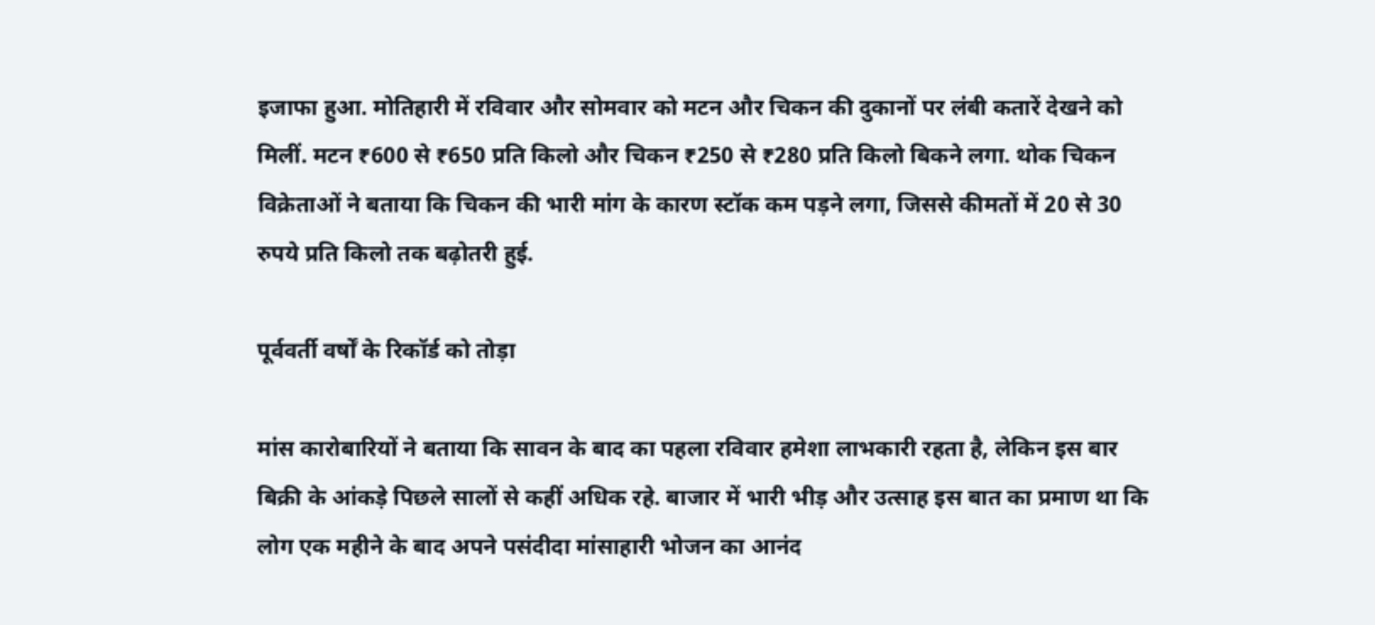इजाफा हुआ. मोतिहारी में रविवार और सोमवार को मटन और चिकन की दुकानों पर लंबी कतारें देखने को मिलीं. मटन ₹600 से ₹650 प्रति किलो और चिकन ₹250 से ₹280 प्रति किलो बिकने लगा. थोक चिकन विक्रेताओं ने बताया कि चिकन की भारी मांग के कारण स्टॉक कम पड़ने लगा, जिससे कीमतों में 20 से 30 रुपये प्रति किलो तक बढ़ोतरी हुई.

पूर्ववर्ती वर्षों के रिकॉर्ड को तोड़ा

मांस कारोबारियों ने बताया कि सावन के बाद का पहला रविवार हमेशा लाभकारी रहता है, लेकिन इस बार बिक्री के आंकड़े पिछले सालों से कहीं अधिक रहे. बाजार में भारी भीड़ और उत्साह इस बात का प्रमाण था कि लोग एक महीने के बाद अपने पसंदीदा मांसाहारी भोजन का आनंद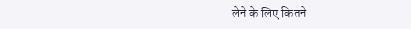लेने के लिए कितने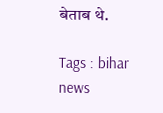बेताब थे.

Tags : bihar news